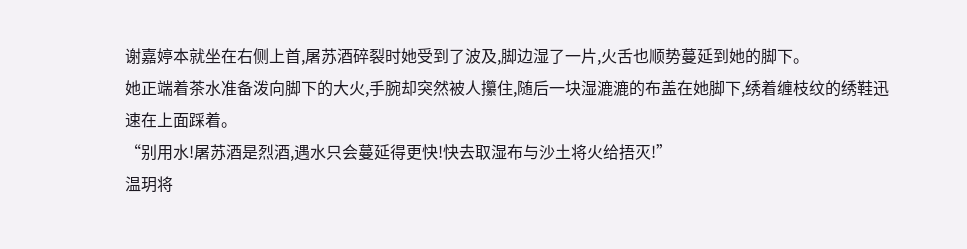谢嘉婷本就坐在右侧上首,屠苏酒碎裂时她受到了波及,脚边湿了一片,火舌也顺势蔓延到她的脚下。
她正端着茶水准备泼向脚下的大火,手腕却突然被人攥住,随后一块湿漉漉的布盖在她脚下,绣着缠枝纹的绣鞋迅速在上面踩着。
“别用水!屠苏酒是烈酒,遇水只会蔓延得更快!快去取湿布与沙土将火给捂灭!”
温玥将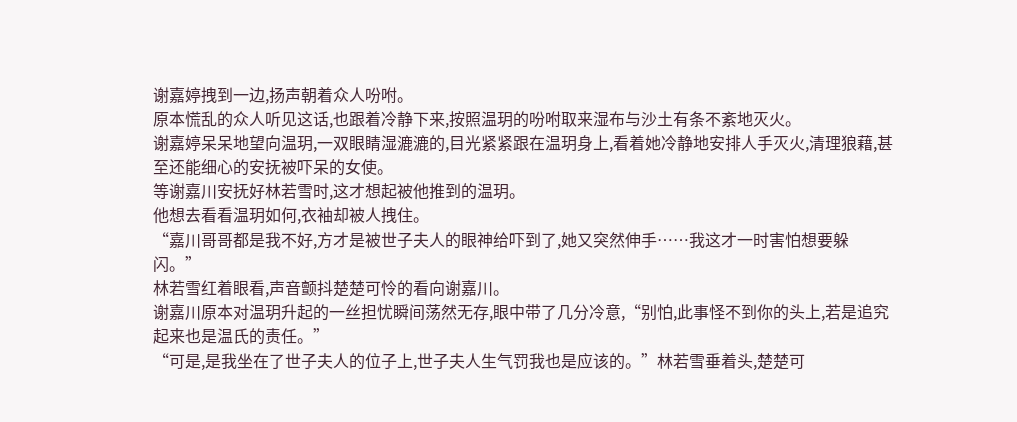谢嘉婷拽到一边,扬声朝着众人吩咐。
原本慌乱的众人听见这话,也跟着冷静下来,按照温玥的吩咐取来湿布与沙土有条不紊地灭火。
谢嘉婷呆呆地望向温玥,一双眼睛湿漉漉的,目光紧紧跟在温玥身上,看着她冷静地安排人手灭火,清理狼藉,甚至还能细心的安抚被吓呆的女使。
等谢嘉川安抚好林若雪时,这才想起被他推到的温玥。
他想去看看温玥如何,衣袖却被人拽住。
“嘉川哥哥都是我不好,方才是被世子夫人的眼神给吓到了,她又突然伸手……我这才一时害怕想要躲闪。”
林若雪红着眼看,声音颤抖楚楚可怜的看向谢嘉川。
谢嘉川原本对温玥升起的一丝担忧瞬间荡然无存,眼中带了几分冷意,“别怕,此事怪不到你的头上,若是追究起来也是温氏的责任。”
“可是,是我坐在了世子夫人的位子上,世子夫人生气罚我也是应该的。”林若雪垂着头,楚楚可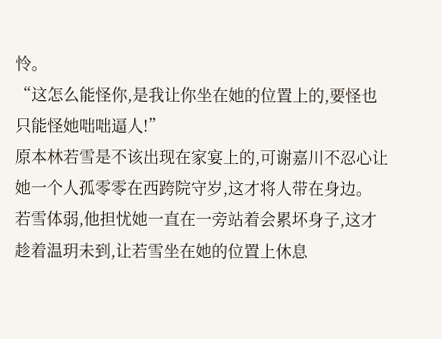怜。
“这怎么能怪你,是我让你坐在她的位置上的,要怪也只能怪她咄咄逼人!”
原本林若雪是不该出现在家宴上的,可谢嘉川不忍心让她一个人孤零零在西跨院守岁,这才将人带在身边。
若雪体弱,他担忧她一直在一旁站着会累坏身子,这才趁着温玥未到,让若雪坐在她的位置上休息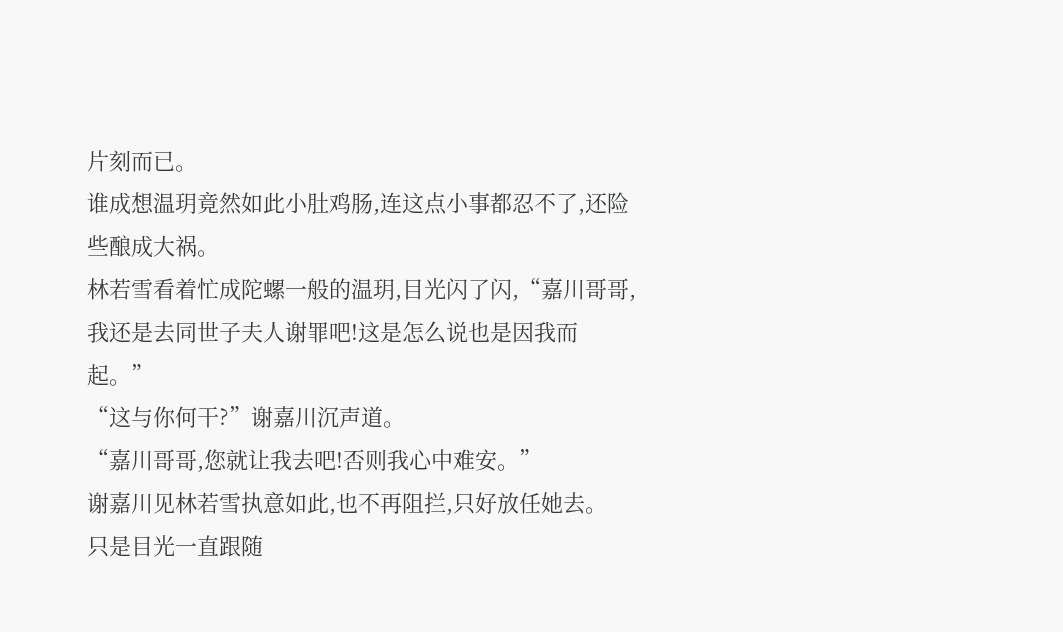片刻而已。
谁成想温玥竟然如此小肚鸡肠,连这点小事都忍不了,还险些酿成大祸。
林若雪看着忙成陀螺一般的温玥,目光闪了闪,“嘉川哥哥,我还是去同世子夫人谢罪吧!这是怎么说也是因我而起。”
“这与你何干?”谢嘉川沉声道。
“嘉川哥哥,您就让我去吧!否则我心中难安。”
谢嘉川见林若雪执意如此,也不再阻拦,只好放任她去。
只是目光一直跟随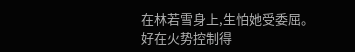在林若雪身上,生怕她受委屈。
好在火势控制得